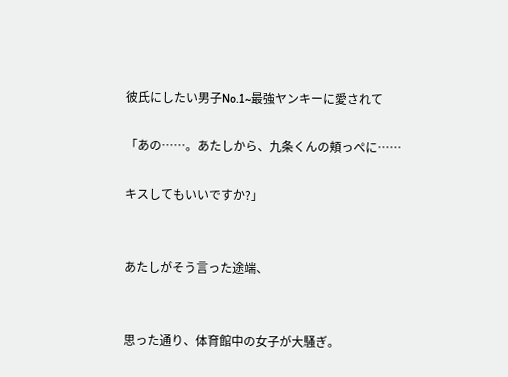彼氏にしたい男子No.1~最強ヤンキーに愛されて

「あの……。あたしから、九条くんの頬っぺに……

キスしてもいいですか?」


あたしがそう言った途端、


思った通り、体育館中の女子が大騒ぎ。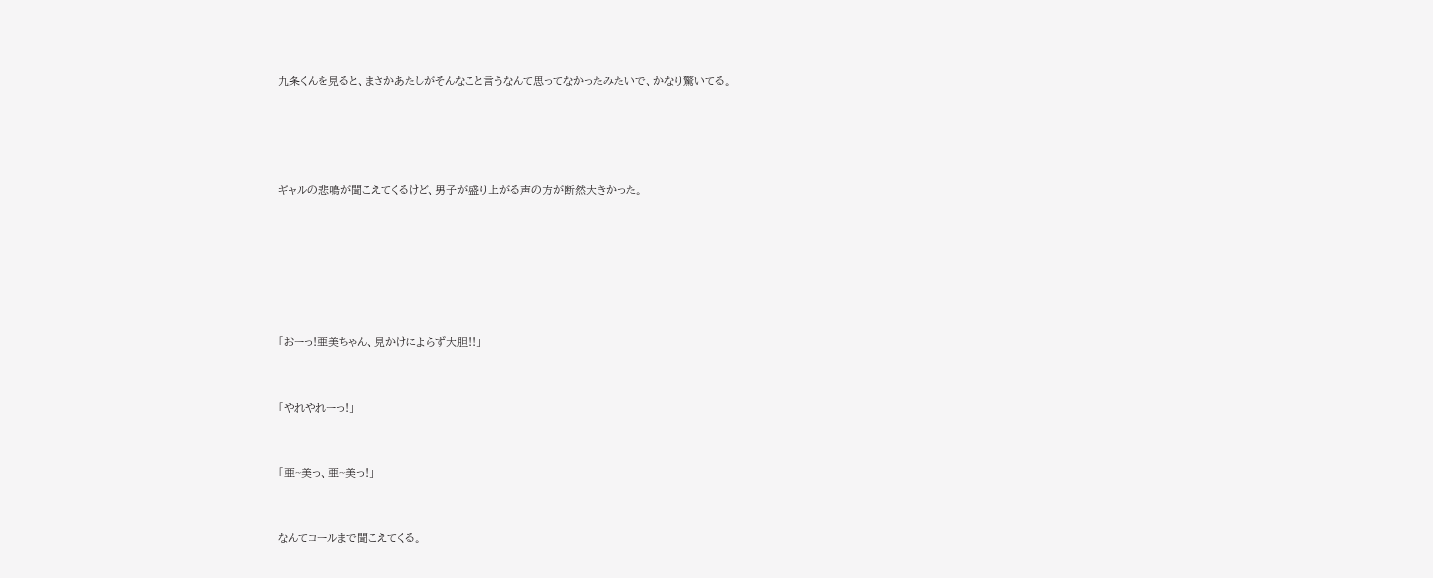九条くんを見ると、まさかあたしがそんなこと言うなんて思ってなかったみたいで、かなり驚いてる。




ギャルの悲鳴が聞こえてくるけど、男子が盛り上がる声の方が断然大きかった。






「おーっ!亜美ちゃん、見かけによらず大胆!!」


「やれやれーっ!」


「亜~美っ、亜~美っ!」


なんてコールまで聞こえてくる。